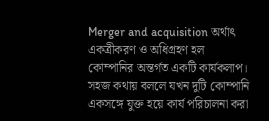Merger and acquisition অর্থাৎ একত্রীকরণ ও অধিগ্রহণ হল কোম্পানির অন্তর্গত একটি কার্যকলাপ। সহজ কথায় বললে যখন দুটি কোম্পানি একসঙ্গে যুক্ত হয়ে কার্য পরিচালনা করা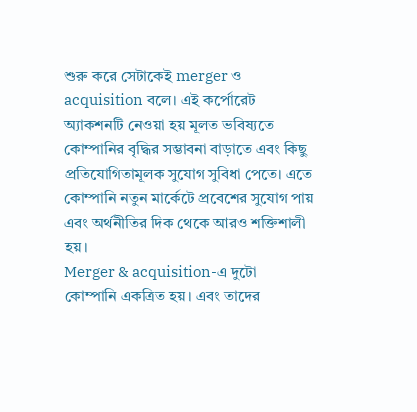শুরু করে সেটাকেই merger ও acquisition বলে। এই কর্পোরেট অ্যাকশনটি নেওয়া হয় মূলত ভবিষ্যতে কোম্পানির বৃদ্ধির সম্ভাবনা বাড়াতে এবং কিছু প্রতিযোগিতামূলক সুযোগ সুবিধা পেতে। এতে কোম্পানি নতুন মার্কেটে প্রবেশের সুযোগ পায় এবং অর্থনীতির দিক থেকে আরও শক্তিশালী হয়।
Merger & acquisition-এ দুটো কোম্পানি একত্রিত হয়। এবং তাদের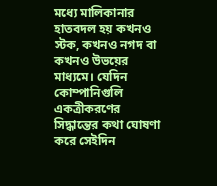মধ্যে মালিকানার হাতবদল হয় কখনও স্টক, কখনও নগদ বা কখনও উভয়ের মাধ্যমে। যেদিন কোম্পানিগুলি একত্রীকরণের সিদ্ধান্তের কথা ঘোষণা করে সেইদিন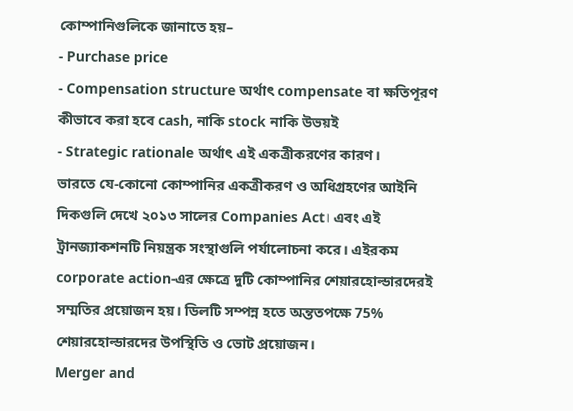কোম্পানিগুলিকে জানাতে হয়–
- Purchase price
- Compensation structure অর্থাৎ compensate বা ক্ষতিপূরণ কীভাবে করা হবে cash, নাকি stock নাকি উভয়ই
- Strategic rationale অর্থাৎ এই একত্রীকরণের কারণ।
ভারতে যে-কোনো কোম্পানির একত্রীকরণ ও অধিগ্রহণের আইনি দিকগুলি দেখে ২০১৩ সালের Companies Act। এবং এই ট্রানজ্যাকশনটি নিয়ন্ত্রক সংস্থাগুলি পর্যালোচনা করে। এইরকম corporate action-এর ক্ষেত্রে দুটি কোম্পানির শেয়ারহোল্ডারদেরই সম্মতির প্রয়োজন হয়। ডিলটি সম্পন্ন হতে অন্ততপক্ষে 75% শেয়ারহোল্ডারদের উপস্থিতি ও ভোট প্রয়োজন।
Merger and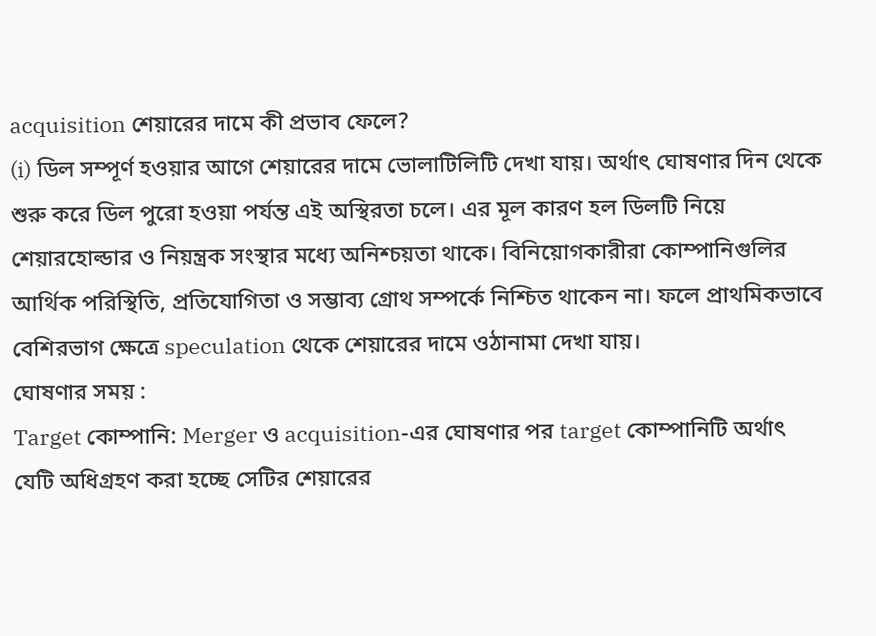acquisition শেয়ারের দামে কী প্রভাব ফেলে?
(i) ডিল সম্পূর্ণ হওয়ার আগে শেয়ারের দামে ভোলাটিলিটি দেখা যায়। অর্থাৎ ঘোষণার দিন থেকে শুরু করে ডিল পুরো হওয়া পর্যন্ত এই অস্থিরতা চলে। এর মূল কারণ হল ডিলটি নিয়ে শেয়ারহোল্ডার ও নিয়ন্ত্রক সংস্থার মধ্যে অনিশ্চয়তা থাকে। বিনিয়োগকারীরা কোম্পানিগুলির আর্থিক পরিস্থিতি, প্রতিযোগিতা ও সম্ভাব্য গ্রোথ সম্পর্কে নিশ্চিত থাকেন না। ফলে প্রাথমিকভাবে বেশিরভাগ ক্ষেত্রে speculation থেকে শেয়ারের দামে ওঠানামা দেখা যায়।
ঘোষণার সময় :
Target কোম্পানি: Merger ও acquisition-এর ঘোষণার পর target কোম্পানিটি অর্থাৎ যেটি অধিগ্রহণ করা হচ্ছে সেটির শেয়ারের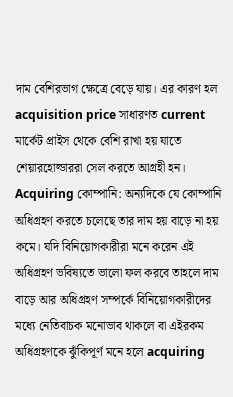দাম বেশিরভাগ ক্ষেত্রে বেড়ে যায়। এর কারণ হল acquisition price সাধারণত current মার্কেট প্রাইস থেকে বেশি রাখা হয় যাতে শেয়ারহোল্ডাররা সেল করতে আগ্রহী হন।
Acquiring কোম্পানি: অন্যদিকে যে কোম্পানি অধিগ্রহণ করতে চলেছে তার দাম হয় বাড়ে না হয় কমে। যদি বিনিয়োগকারীরা মনে করেন এই অধিগ্রহণ ভবিষ্যতে ভালো ফল করবে তাহলে দাম বাড়ে আর অধিগ্রহণ সম্পর্কে বিনিয়োগকারীদের মধ্যে নেতিবাচক মনোভাব থাকলে বা এইরকম অধিগ্রহণকে ঝুঁকিপূর্ণ মনে হলে acquiring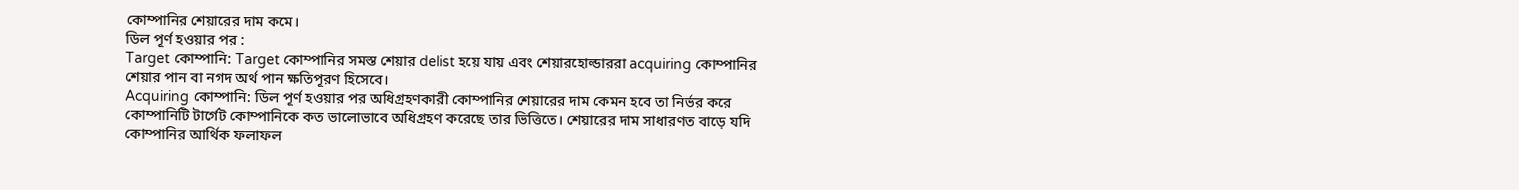কোম্পানির শেয়ারের দাম কমে।
ডিল পূর্ণ হওয়ার পর :
Target কোম্পানি: Target কোম্পানির সমস্ত শেয়ার delist হয়ে যায় এবং শেয়ারহোল্ডাররা acquiring কোম্পানির শেয়ার পান বা নগদ অর্থ পান ক্ষতিপূরণ হিসেবে।
Acquiring কোম্পানি: ডিল পূর্ণ হওয়ার পর অধিগ্রহণকারী কোম্পানির শেয়ারের দাম কেমন হবে তা নির্ভর করে কোম্পানিটি টার্গেট কোম্পানিকে কত ভালোভাবে অধিগ্রহণ করেছে তার ভিত্তিতে। শেয়ারের দাম সাধারণত বাড়ে যদি কোম্পানির আর্থিক ফলাফল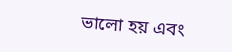ভালো হয় এবং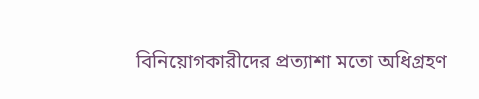বিনিয়োগকারীদের প্রত্যাশা মতো অধিগ্রহণ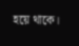হয়ে থাকে।